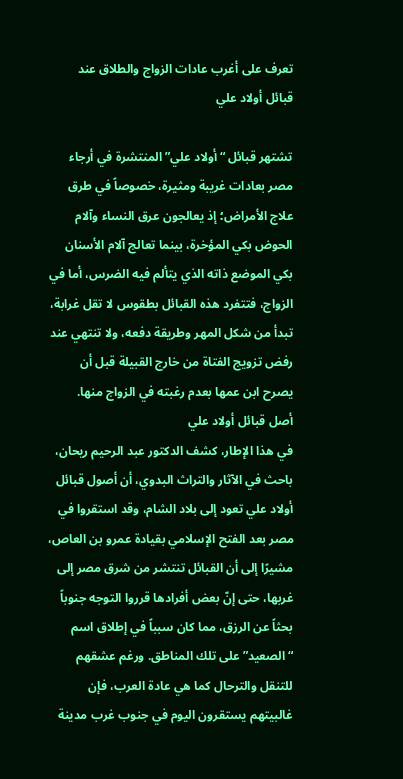تعرف على أغرب عادات الزواج والطلاق عند قبائل أولاد علي

تشتهر قبائل “أولاد علي” المنتشرة في أرجاء مصر بعادات غريبة ومثيرة، خصوصاً في طرق علاج الأمراض؛ إذ يعالجون عرق النساء وآلام الحوض بكي المؤخرة، بينما تعالج آلام الأسنان بكي الموضع ذاته الذي يتألم فيه الضرس، أما في الزواج، فتتفرد هذه القبائل بطقوس لا تقل غرابة، تبدأ من شكل المهر وطريقة دفعه، ولا تنتهي عند رفض تزويج الفتاة من خارج القبيلة قبل أن يصرح ابن عمها بعدم رغبته في الزواج منها.
أصل قبائل أولاد علي
في هذا الإطار، كشف الدكتور عبد الرحيم ريحان، باحث في الآثار والتراث البدوي، أن أصول قبائل أولاد علي تعود إلى بلاد الشام، وقد استقروا في مصر بعد الفتح الإسلامي بقيادة عمرو بن العاص، مشيرًا إلى أن القبائل تنتشر من شرق مصر إلى غربها، حتى إنّ بعض أفرادها قرروا التوجه جنوباً بحثاً عن الرزق، مما كان سبباً في إطلاق اسم “الصعيد” على تلك المناطق. ورغم عشقهم للتنقل والترحال كما هي عادة العرب، فإن غالبيتهم يستقرون اليوم في جنوب غرب مدينة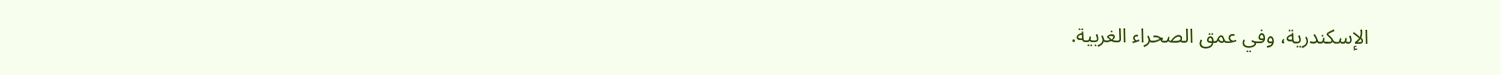الإسكندرية، وفي عمق الصحراء الغربية.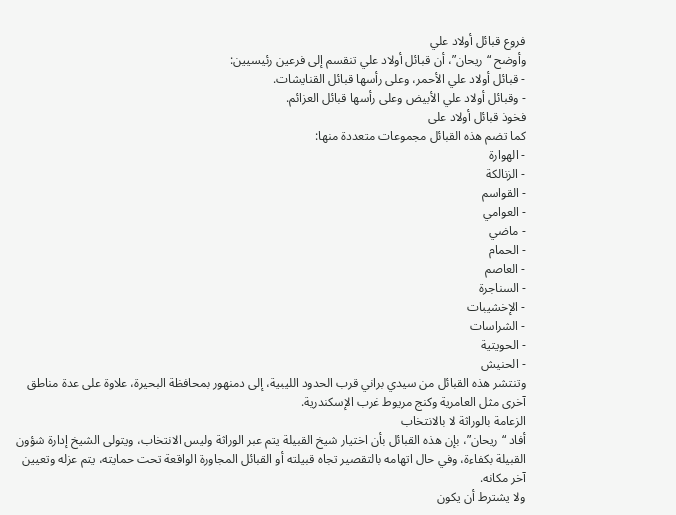فروع قبائل أولاد علي
وأوضح “ريحان”، أن قبائل أولاد علي تنقسم إلى فرعين رئيسيين:
- قبائل أولاد علي الأحمر، وعلى رأسها قبائل القنايشات.
- وقبائل أولاد علي الأبيض وعلى رأسها قبائل العزائم.
فخوذ قبائل أولاد على
كما تضم هذه القبائل مجموعات متعددة منها:
- الهوارة
- الزنالكة
- القواسم
- العوامي
- ماضي
- الحمام
- العاصم
- السناجرة
- الإخشيبات
- الشراسات
- الحويتية
- الحنيش
وتنتشر هذه القبائل من سيدي براني قرب الحدود الليبية، إلى دمنهور بمحافظة البحيرة، علاوة على عدة مناطق آخرى مثل العامرية وكنج مريوط غرب الإسكندرية.
الزعامة بالوراثة لا بالانتخاب
أفاد “ريحان”، بإن هذه القبائل بأن اختيار شيخ القبيلة يتم عبر الوراثة وليس الانتخاب، ويتولى الشيخ إدارة شؤون القبيلة بكفاءة، وفي حال اتهامه بالتقصير تجاه قبيلته أو القبائل المجاورة الواقعة تحت حمايته، يتم عزله وتعيين آخر مكانه.
ولا يشترط أن يكون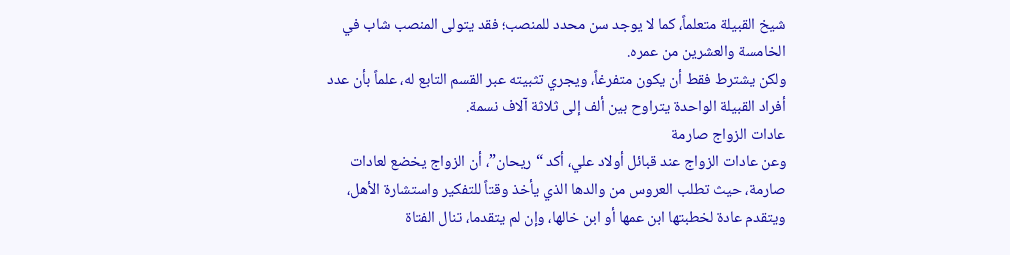شيخ القبيلة متعلماً، كما لا يوجد سن محدد للمنصب؛ فقد يتولى المنصب شاب في الخامسة والعشرين من عمره.
ولكن يشترط فقط أن يكون متفرغاً، ويجري تثبيته عبر القسم التابع له، علماً بأن عدد أفراد القبيلة الواحدة يتراوح بين ألف إلى ثلاثة آلاف نسمة.
عادات الزواج صارمة
وعن عادات الزواج عند قبائل أولاد علي، أكد “ريحان”، أن الزواج يخضع لعادات صارمة، حيث تطلب العروس من والدها الذي يأخذ وقتاً للتفكير واستشارة الأهل، ويتقدم عادة لخطبتها ابن عمها أو ابن خالها، وإن لم يتقدما، تنال الفتاة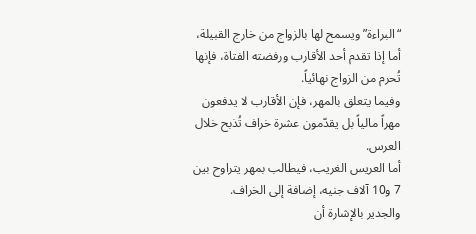“البراءة” ويسمح لها بالزواج من خارج القبيلة، أما إذا تقدم أحد الأقارب ورفضته الفتاة، فإنها تُحرم من الزواج نهائياً.
وفيما يتعلق بالمهر، فإن الأقارب لا يدفعون مهراً مالياً بل يقدّمون عشرة خراف تُذبح خلال العرس.
أما العريس الغريب، فيطالب بمهر يتراوح بين 7 و10 آلاف جنيه، إضافة إلى الخراف.
والجدير بالإشارة أن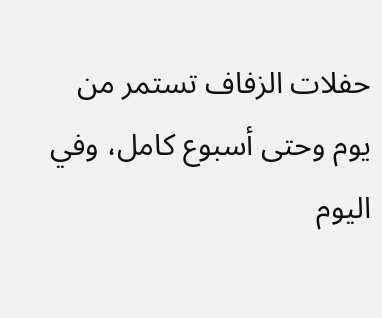حفلات الزفاف تستمر من يوم وحتى أسبوع كامل، وفي اليوم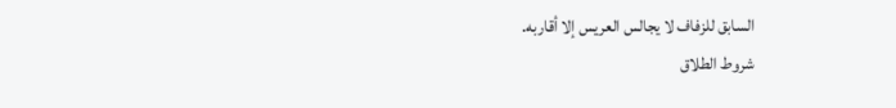السابق للزفاف لا يجالس العريس إلا أقاربه.
شروط الطلاق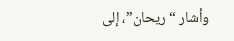وأشار “ريحان”، إلى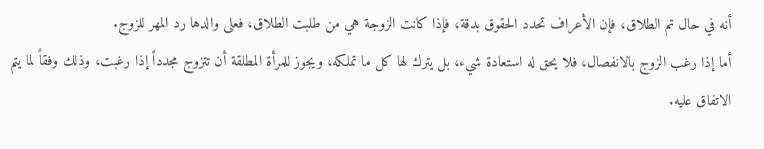أنه في حال تم الطلاق، فإن الأعراف تحدد الحقوق بدقة، فإذا كانت الزوجة هي من طلبت الطلاق، فعلى والدها رد المهر للزوج.
أما إذا رغب الزوج بالانفصال، فلا يحق له استعادة شيء، بل يترك لها كل ما تملكه، ويجوز للمرأة المطلقة أن تتزوج مجدداً إذا رغبت، وذلك وفقاً لما يتم الاتفاق عليه.